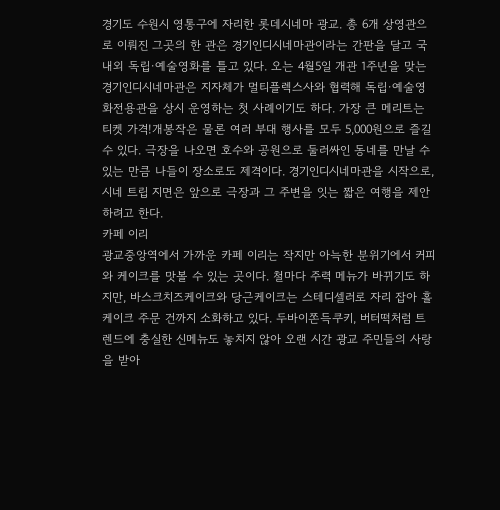경기도 수원시 영통구에 자리한 롯데시네마 광교. 총 6개 상영관으로 이뤄진 그곳의 한 관은 경기인디시네마관이라는 간판을 달고 국내외 독립·예술영화를 틀고 있다. 오는 4월5일 개관 1주년을 맞는 경기인디시네마관은 지자체가 멀티플렉스사와 협력해 독립·예술영화전용관을 상시 운영하는 첫 사례이기도 하다. 가장 큰 메리트는 티켓 가격!개봉작은 물론 여러 부대 행사를 모두 5,000원으로 즐길 수 있다. 극장을 나오면 호수와 공원으로 둘러싸인 동네를 만날 수 있는 만큼 나들이 장소로도 제격이다. 경기인디시네마관을 시작으로, 시네 트립 지면은 앞으로 극장과 그 주변을 잇는 짧은 여행을 제안하려고 한다.
카페 이리
광교중앙역에서 가까운 카페 이리는 작지만 아늑한 분위기에서 커피와 케이크를 맛볼 수 있는 곳이다. 철마다 주력 메뉴가 바뀌기도 하지만, 바스크치즈케이크와 당근케이크는 스테디셀러로 자리 잡아 홀케이크 주문 건까지 소화하고 있다. 두바이쫀득쿠키, 버터떡처럼 트렌드에 충실한 신메뉴도 놓치지 않아 오랜 시간 광교 주민들의 사랑을 받아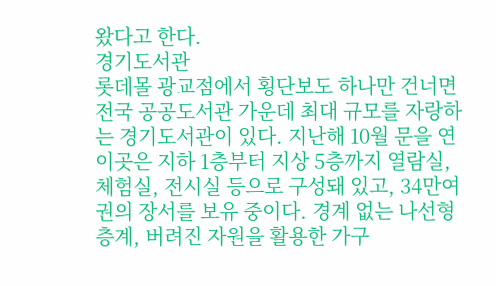왔다고 한다.
경기도서관
롯데몰 광교점에서 횡단보도 하나만 건너면 전국 공공도서관 가운데 최대 규모를 자랑하는 경기도서관이 있다. 지난해 10월 문을 연 이곳은 지하 1층부터 지상 5층까지 열람실, 체험실, 전시실 등으로 구성돼 있고, 34만여권의 장서를 보유 중이다. 경계 없는 나선형 층계, 버려진 자원을 활용한 가구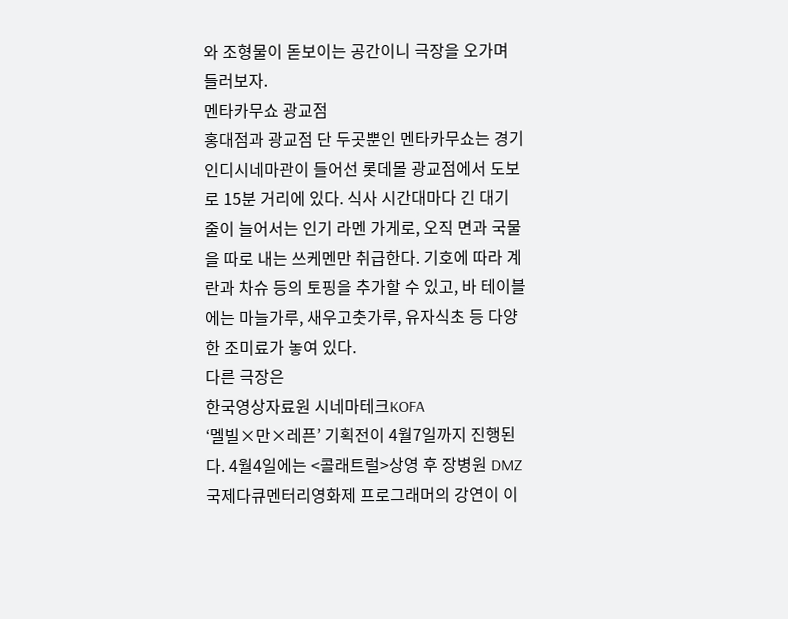와 조형물이 돋보이는 공간이니 극장을 오가며 들러보자.
멘타카무쇼 광교점
홍대점과 광교점 단 두곳뿐인 멘타카무쇼는 경기인디시네마관이 들어선 롯데몰 광교점에서 도보로 15분 거리에 있다. 식사 시간대마다 긴 대기 줄이 늘어서는 인기 라멘 가게로, 오직 면과 국물을 따로 내는 쓰케멘만 취급한다. 기호에 따라 계란과 차슈 등의 토핑을 추가할 수 있고, 바 테이블에는 마늘가루, 새우고춧가루, 유자식초 등 다양한 조미료가 놓여 있다.
다른 극장은
한국영상자료원 시네마테크KOFA
‘멜빌×만×레픈’ 기획전이 4월7일까지 진행된다. 4월4일에는 <콜래트럴>상영 후 장병원 DMZ국제다큐멘터리영화제 프로그래머의 강연이 이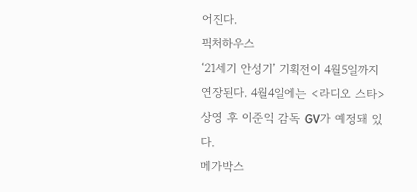어진다.
픽처하우스
‘21세기 안성기’ 기획전이 4월5일까지 연장된다. 4월4일에는 <라디오 스타>상영 후 이준익 감독 GV가 예정돼 있다.
메가박스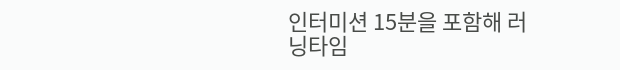인터미션 15분을 포함해 러닝타임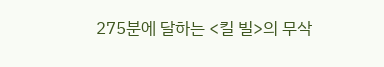275분에 달하는 <킬 빌>의 무삭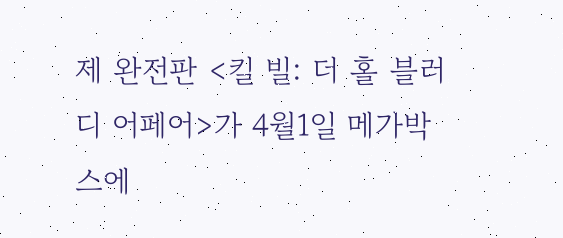제 완전판 <킬 빌: 더 홀 블러디 어페어>가 4월1일 메가박스에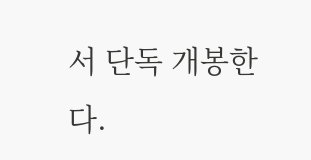서 단독 개봉한다.